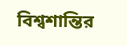বিশ্বশান্তির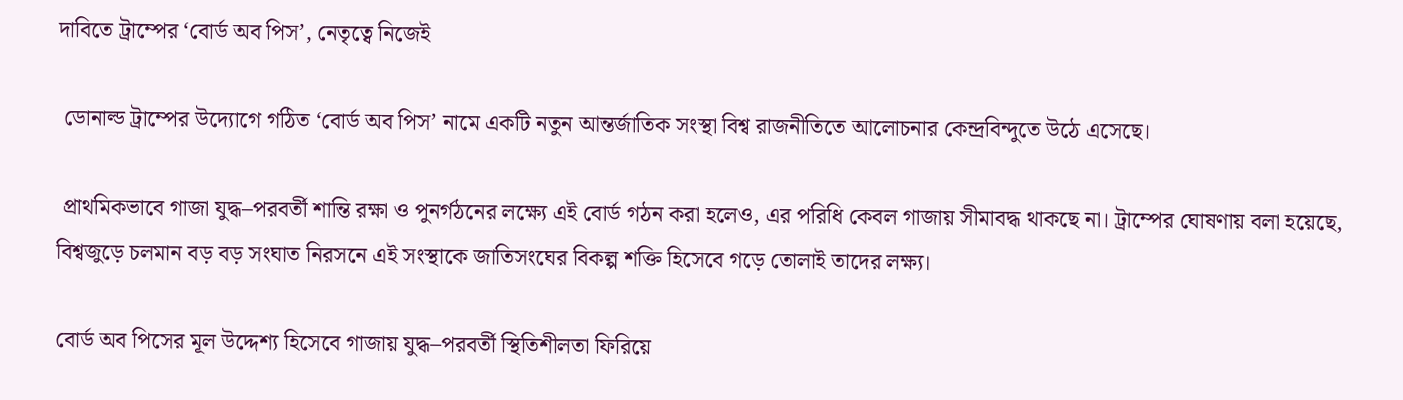দাবিতে ট্রাম্পের ‘বোর্ড অব পিস’, নেতৃত্বে নিজেই

 ডোনাল্ড ট্রাম্পের উদ্যোগে গঠিত ‘বোর্ড অব পিস’ নামে একটি নতুন আন্তর্জাতিক সংস্থা বিশ্ব রাজনীতিতে আলোচনার কেন্দ্রবিন্দুতে উঠে এসেছে।

 প্রাথমিকভাবে গাজা যুদ্ধ–পরবর্তী শান্তি রক্ষা ও পুনর্গঠনের লক্ষ্যে এই বোর্ড গঠন করা হলেও, এর পরিধি কেবল গাজায় সীমাবদ্ধ থাকছে না। ট্রাম্পের ঘোষণায় বলা হয়েছে, বিশ্বজুড়ে চলমান বড় বড় সংঘাত নিরসনে এই সংস্থাকে জাতিসংঘের বিকল্প শক্তি হিসেবে গড়ে তোলাই তাদের লক্ষ্য।

বোর্ড অব পিসের মূল উদ্দেশ্য হিসেবে গাজায় যুদ্ধ–পরবর্তী স্থিতিশীলতা ফিরিয়ে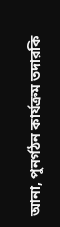আনা, পুনর্গঠন কার্যক্রম তদারকি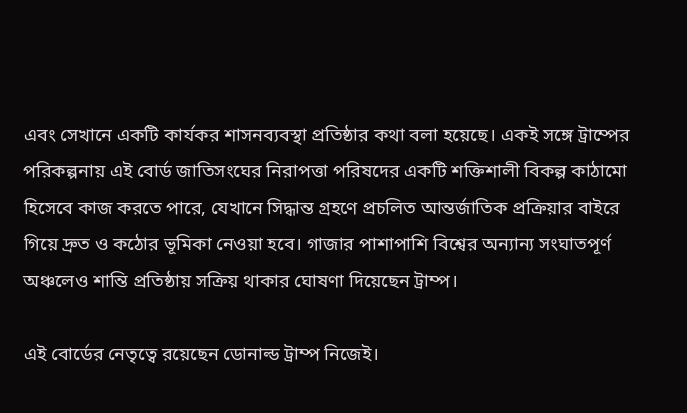এবং সেখানে একটি কার্যকর শাসনব্যবস্থা প্রতিষ্ঠার কথা বলা হয়েছে। একই সঙ্গে ট্রাম্পের পরিকল্পনায় এই বোর্ড জাতিসংঘের নিরাপত্তা পরিষদের একটি শক্তিশালী বিকল্প কাঠামো হিসেবে কাজ করতে পারে, যেখানে সিদ্ধান্ত গ্রহণে প্রচলিত আন্তর্জাতিক প্রক্রিয়ার বাইরে গিয়ে দ্রুত ও কঠোর ভূমিকা নেওয়া হবে। গাজার পাশাপাশি বিশ্বের অন্যান্য সংঘাতপূর্ণ অঞ্চলেও শান্তি প্রতিষ্ঠায় সক্রিয় থাকার ঘোষণা দিয়েছেন ট্রাম্প।

এই বোর্ডের নেতৃত্বে রয়েছেন ডোনাল্ড ট্রাম্প নিজেই।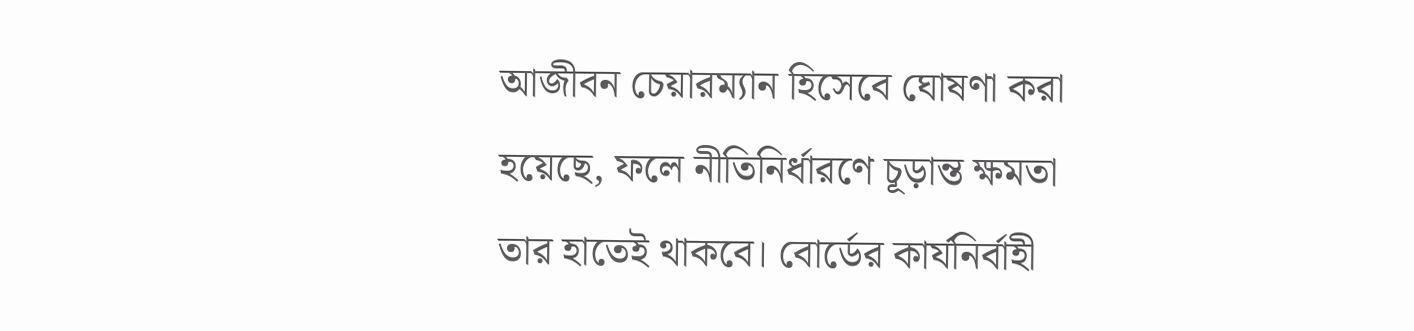আজীবন চেয়ারম্যান হিসেবে ঘোষণা করা হয়েছে, ফলে নীতিনির্ধারণে চূড়ান্ত ক্ষমতা  তার হাতেই থাকবে। বোর্ডের কার্যনির্বাহী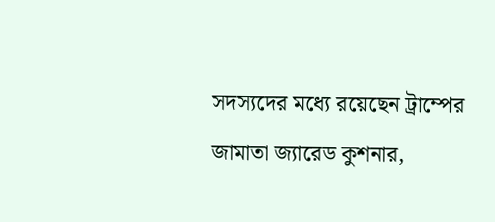সদস্যদের মধ্যে রয়েছেন ট্রাম্পের জামাতা জ্যারেড কুশনার,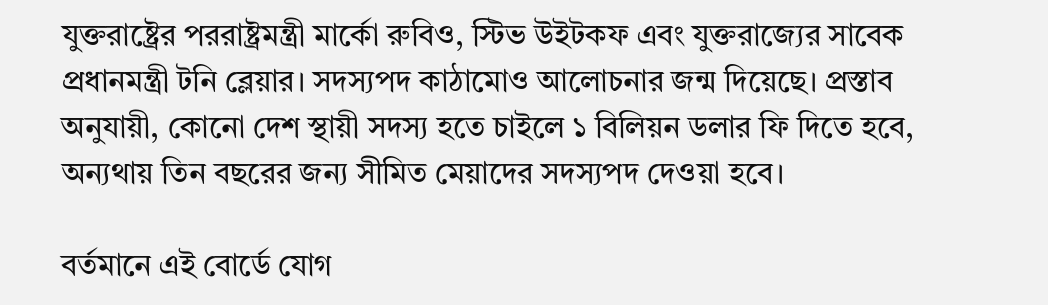যুক্তরাষ্ট্রের পররাষ্ট্রমন্ত্রী মার্কো রুবিও, স্টিভ উইটকফ এবং যুক্তরাজ্যের সাবেক প্রধানমন্ত্রী টনি ব্লেয়ার। সদস্যপদ কাঠামোও আলোচনার জন্ম দিয়েছে। প্রস্তাব অনুযায়ী, কোনো দেশ স্থায়ী সদস্য হতে চাইলে ১ বিলিয়ন ডলার ফি দিতে হবে, অন্যথায় তিন বছরের জন্য সীমিত মেয়াদের সদস্যপদ দেওয়া হবে।

বর্তমানে এই বোর্ডে যোগ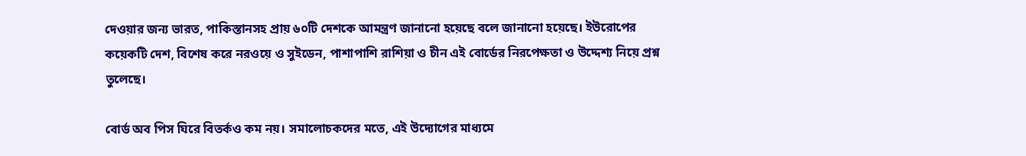দেওয়ার জন্য ভারত, পাকিস্তানসহ প্রায় ৬০টি দেশকে আমন্ত্রণ জানানো হয়েছে বলে জানানো হয়েছে। ইউরোপের কয়েকটি দেশ, বিশেষ করে নরওয়ে ও সুইডেন, পাশাপাশি রাশিয়া ও চীন এই বোর্ডের নিরপেক্ষতা ও উদ্দেশ্য নিয়ে প্রশ্ন তুলেছে।

বোর্ড অব পিস ঘিরে বিতর্কও কম নয়। সমালোচকদের মতে, এই উদ্যোগের মাধ্যমে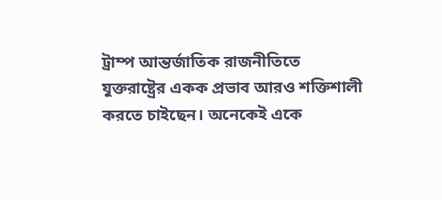ট্রাম্প আন্তর্জাতিক রাজনীতিতে যুক্তরাষ্ট্রের একক প্রভাব আরও শক্তিশালী করতে চাইছেন। অনেকেই একে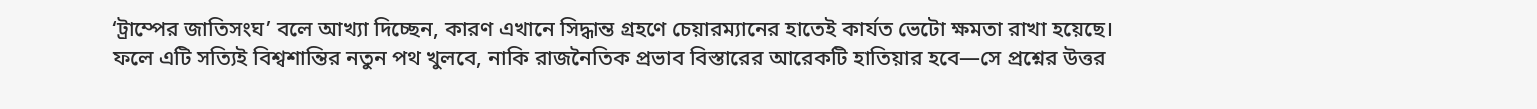‘ট্রাম্পের জাতিসংঘ’ বলে আখ্যা দিচ্ছেন, কারণ এখানে সিদ্ধান্ত গ্রহণে চেয়ারম্যানের হাতেই কার্যত ভেটো ক্ষমতা রাখা হয়েছে। ফলে এটি সত্যিই বিশ্বশান্তির নতুন পথ খুলবে, নাকি রাজনৈতিক প্রভাব বিস্তারের আরেকটি হাতিয়ার হবে—সে প্রশ্নের উত্তর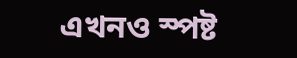এখনও স্পষ্ট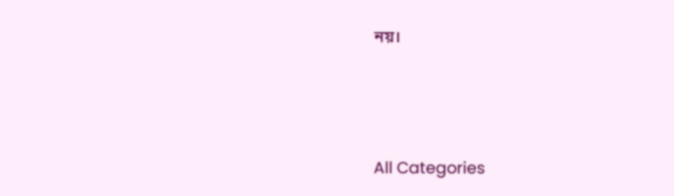নয়।



All Categories